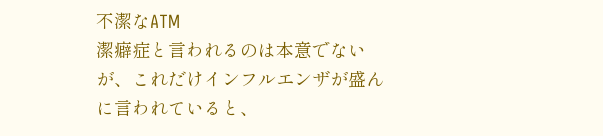不潔なATM
潔癖症と言われるのは本意でないが、これだけインフルエンザが盛んに言われていると、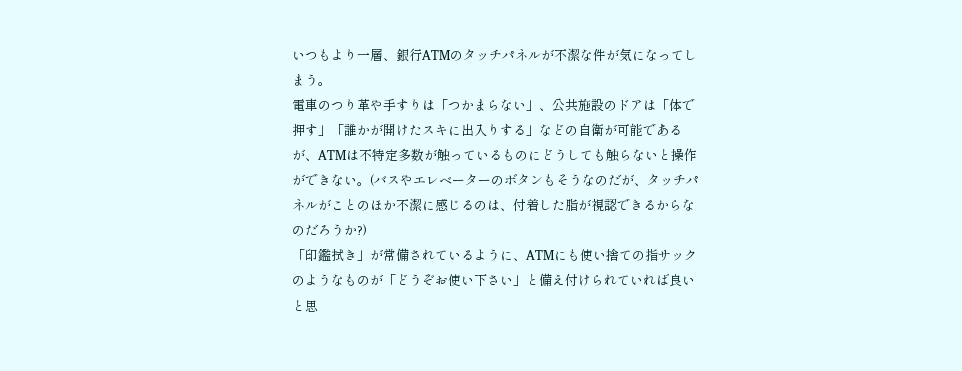いつもより一層、銀行ATMのタッチパネルが不潔な件が気になってしまう。
電車のつり革や手すりは「つかまらない」、公共施設のドアは「体で押す」「誰かが開けたスキに出入りする」などの自衛が可能であるが、ATMは不特定多数が触っているものにどうしても触らないと操作ができない。(バスやエレベーターのボタンもそうなのだが、タッチパネルがことのほか不潔に感じるのは、付着した脂が視認できるからなのだろうか?)
「印鑑拭き」が常備されているように、ATMにも使い捨ての指サックのようなものが「どうぞお使い下さい」と備え付けられていれば良いと思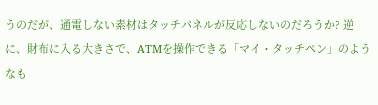うのだが、通電しない素材はタッチパネルが反応しないのだろうか? 逆に、財布に入る大きさで、ATMを操作できる「マイ・タッチペン」のようなも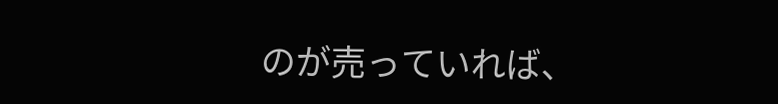のが売っていれば、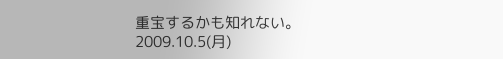重宝するかも知れない。
2009.10.5(月)